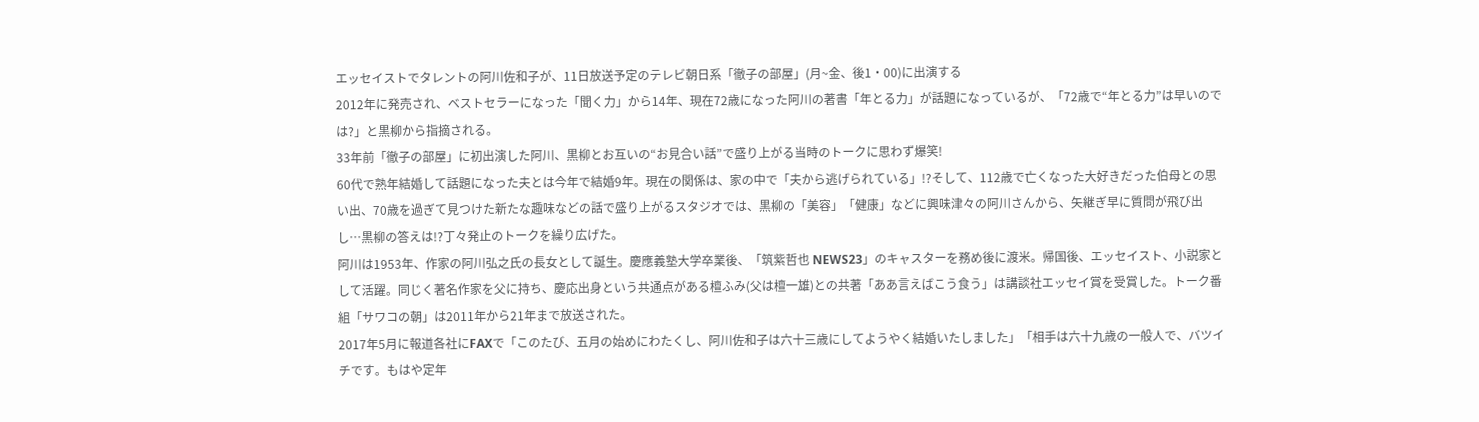エッセイストでタレントの阿川佐和子が、11日放送予定のテレビ朝日系「徹子の部屋」(月~金、後1・00)に出演する
2012年に発売され、ベストセラーになった「聞く力」から14年、現在72歳になった阿川の著書「年とる力」が話題になっているが、「72歳で“年とる力”は早いのでは?」と黒柳から指摘される。
33年前「徹子の部屋」に初出演した阿川、黒柳とお互いの“お見合い話”で盛り上がる当時のトークに思わず爆笑!
60代で熟年結婚して話題になった夫とは今年で結婚9年。現在の関係は、家の中で「夫から逃げられている」!?そして、112歳で亡くなった大好きだった伯母との思い出、70歳を過ぎて見つけた新たな趣味などの話で盛り上がるスタジオでは、黒柳の「美容」「健康」などに興味津々の阿川さんから、矢継ぎ早に質問が飛び出し…黒柳の答えは!?丁々発止のトークを繰り広げた。
阿川は1953年、作家の阿川弘之氏の長女として誕生。慶應義塾大学卒業後、「筑紫哲也 NEWS23」のキャスターを務め後に渡米。帰国後、エッセイスト、小説家として活躍。同じく著名作家を父に持ち、慶応出身という共通点がある檀ふみ(父は檀一雄)との共著「ああ言えばこう食う」は講談社エッセイ賞を受賞した。トーク番組「サワコの朝」は2011年から21年まで放送された。
2017年5月に報道各社にFAXで「このたび、五月の始めにわたくし、阿川佐和子は六十三歳にしてようやく結婚いたしました」「相手は六十九歳の一般人で、バツイチです。もはや定年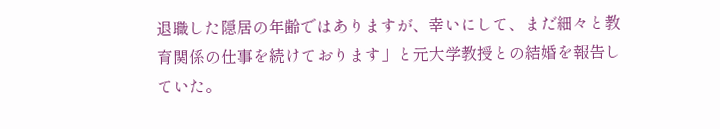退職した隠居の年齢ではありますが、幸いにして、まだ細々と教育関係の仕事を続けております」と元大学教授との結婚を報告していた。